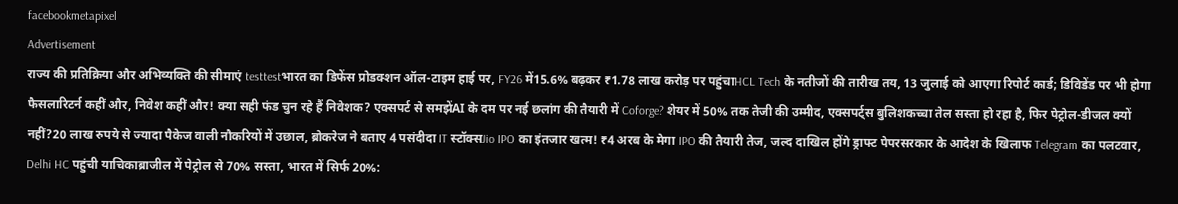facebookmetapixel
Advertisement
राज्य की प्रतिक्रिया और अभिव्यक्ति की सीमाएं testtestभारत का डिफेंस प्रोडक्शन ऑल-टाइम हाई पर, FY26 में15.6% बढ़कर ₹1.78 लाख करोड़ पर पहुंचाHCL Tech के नतीजों की तारीख तय, 13 जुलाई को आएगा रिपोर्ट कार्ड; डिविडेंड पर भी होगा फैसलारिटर्न कहीं और, निवेश कहीं और! क्या सही फंड चुन रहे हैं निवेशक? एक्सपर्ट से समझेंAI के दम पर नई छलांग की तैयारी में Coforge? शेयर में 50% तक तेजी की उम्मीद, एक्सपर्ट्स बुलिशकच्चा तेल सस्ता हो रहा है, फिर पेट्रोल-डीजल क्यों नहीं?20 लाख रुपये से ज्यादा पैकेज वाली नौकरियों में उछाल, ब्रोकरेज ने बताए 4 पसंदीदा IT स्टॉक्सJio IPO का इंतजार खत्म! ₹4 अरब के मेगा IPO की तैयारी तेज, जल्द दाखिल होंगे ड्राफ्ट पेपरसरकार के आदेश के खिलाफ Telegram का पलटवार, Delhi HC पहुंची याचिकाब्राजील में पेट्रोल से 70% सस्ता, भारत में सिर्फ 20%: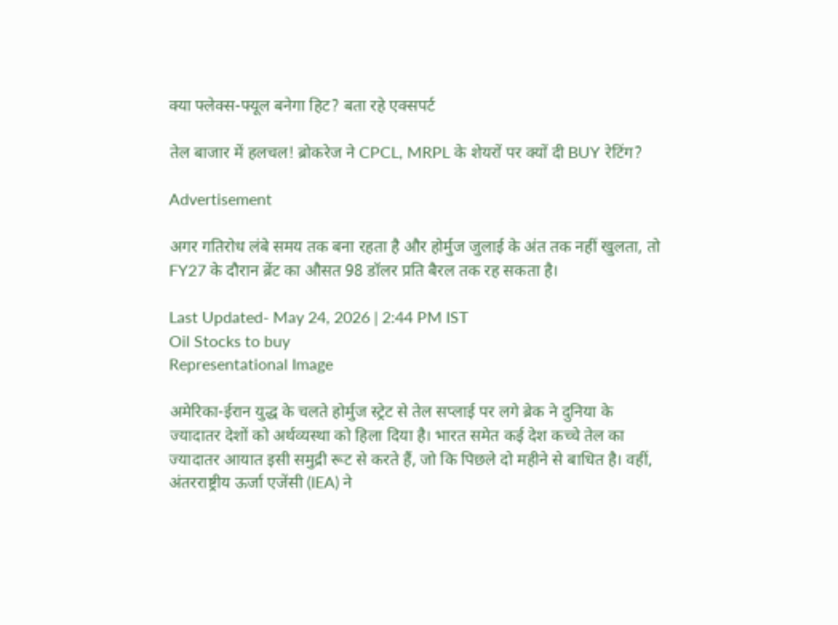क्या फ्लेक्स-फ्यूल बनेगा हिट? बता रहे एक्सपर्ट

तेल बाजार में हलचल! ब्रोकरेज ने CPCL, MRPL के शेयरों पर क्यों दी BUY रेटिंग?

Advertisement

अगर गतिरोध लंबे समय तक बना रहता है और होर्मुज जुलाई के अंत तक नहीं खुलता, तो FY27 के दौरान ब्रेंट का औसत 98 डॉलर प्रति बैरल तक रह सकता है।

Last Updated- May 24, 2026 | 2:44 PM IST
Oil Stocks to buy
Representational Image

अमेरिका-ईरान युद्ध के चलते होर्मुज स्ट्रेट से तेल सप्लाई पर लगे ब्रेक ने दुनिया के ज्यादातर देशों को अर्थव्यस्था को हिला दिया है। भारत समेत कई देश कच्चे तेल का ज्यादातर आयात इसी समुद्री रूट से करते हैं, जो कि पिछले दो महीने से बाधित है। वहीं, अंतरराष्ट्रीय ऊर्जा एजेंसी (IEA) ने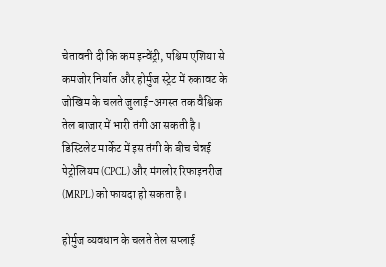चेतावनी दी कि कम इन्वेंट्री, पश्चिम एशिया से कमजोर निर्यात और होर्मुज स्ट्रेट में रुकावट के जोखिम के चलते जुलाई-अगस्त तक वैश्विक तेल बाजार में भारी तंगी आ सकती है। डिस्टिलेट मार्केट में इस तंगी के बीच चेन्नई पेट्रोलियम (CPCL) और मंगलोर रिफाइनरीज (MRPL) को फायदा हो सकता है।

होर्मुज व्यवधान के चलते तेल सप्लाई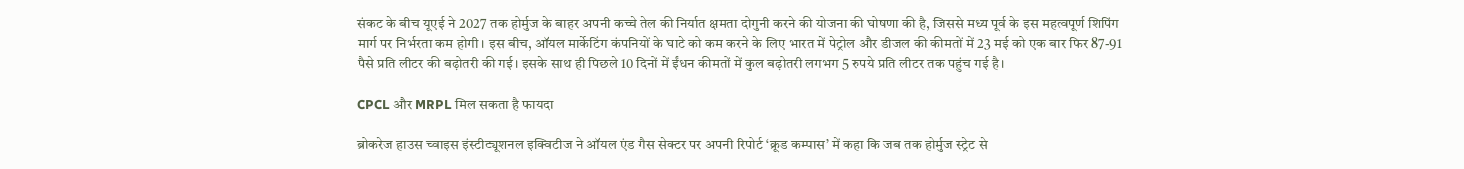संकट के बीच यूएई ने 2027 तक होर्मुज के बाहर अपनी कच्चे तेल की निर्यात क्षमता दोगुनी करने की योजना की घोषणा की है, जिससे मध्य पूर्व के इस महत्वपूर्ण शिपिंग मार्ग पर निर्भरता कम होगी। इस बीच, ऑयल मार्केटिंग कंपनियों के घाटे को कम करने के लिए भारत में पेट्रोल और डीजल की कीमतों में 23 मई को एक बार फिर 87-91 पैसे प्रति लीटर की बढ़ोतरी की गई। इसके साथ ही पिछले 10 दिनों में ईंधन कीमतों में कुल बढ़ोतरी लगभग 5 रुपये प्रति लीटर तक पहुंच गई है।

CPCL और MRPL मिल सकता है फायदा

ब्रोकरेज हाउस च्वाइस इंस्टीट्यूशनल इक्विटीज ने ऑयल एंड गैस सेक्टर पर अपनी रिपोर्ट ‘क्रूड कम्पास’ में कहा कि जब तक होर्मुज स्ट्रेट से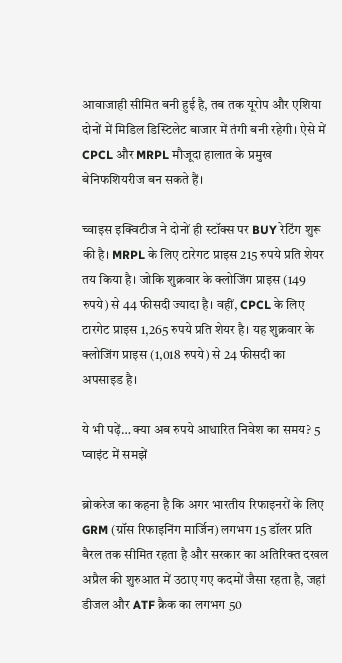आवाजाही सीमित बनी हुई है, तब तक यूरोप और एशिया दोनों में मिडिल डिस्टिलेट बाजार में तंगी बनी रहेगी। ऐसे में CPCL और MRPL मौजूदा हालात के प्रमुख बेनिफशियरीज बन सकते हैं।

च्वाइस इक्विटीज ने दोनों ही स्टॉक्स पर BUY रेटिंग शुरू की है। MRPL के लिए टारेगट प्राइस 215 रुपये प्रति शेयर तय किया है। जोकि शुक्रवार के क्लोजिंग प्राइस (149 रुपये) से 44 फीसदी ज्यादा है। वहीं, CPCL के लिए टारगेट प्राइस 1,265 रुपये प्रति शेयर है। यह शुक्रवार के क्लोजिंग प्राइस (1,018 रुपये) से 24 फीसदी का अपसाइड है।

ये भी पढ़ें… क्या अब रुपये आधारित निवेश का समय? 5 प्वाइंट में समझें

ब्रोकरेज का कहना है कि अगर भारतीय रिफाइनरों के लिए GRM (ग्रॉस रिफाइनिंग मार्जिन) लगभग 15 डॉलर प्रति बैरल तक सीमित रहता है और सरकार का अतिरिक्त दखल अप्रैल की शुरुआत में उठाए गए कदमों जैसा रहता है, जहां डीजल और ATF क्रैक का लगभग 50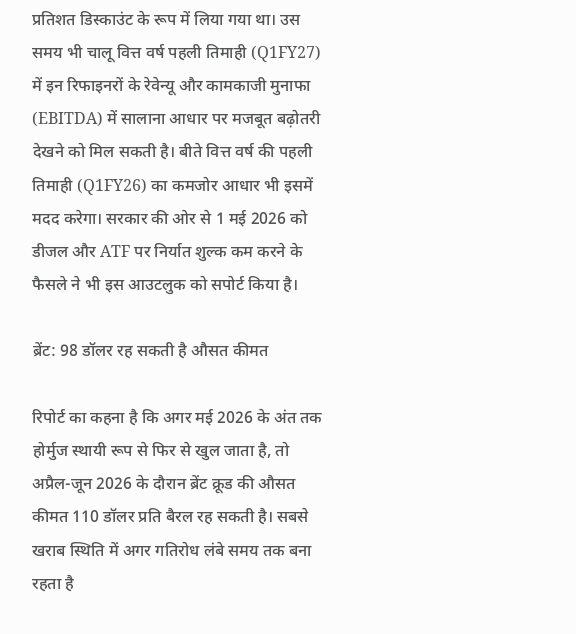प्रतिशत डिस्काउंट के रूप में लिया गया था। उस समय भी चालू वित्त वर्ष पहली तिमाही (Q1FY27) में इन रिफाइनरों के रेवेन्यू और कामकाजी मुनाफा (EBITDA) में सालाना आधार पर मजबूत बढ़ोतरी देखने को मिल सकती है। बीते वित्त वर्ष की पहली तिमाही (Q1FY26) का कमजोर आधार भी इसमें मदद करेगा। सरकार की ओर से 1 मई 2026 को डीजल और ATF पर निर्यात शुल्क कम करने के फैसले ने भी इस आउटलुक को सपोर्ट किया है।

ब्रेंट: 98 डॉलर रह सकती है औसत कीमत

रिपोर्ट का कहना है कि अगर मई 2026 के अंत तक होर्मुज स्थायी रूप से फिर से खुल जाता है, तो अप्रैल-जून 2026 के दौरान ब्रेंट क्रूड की औसत कीमत 110 डॉलर प्रति बैरल रह सकती है। सबसे खराब स्थिति में अगर गतिरोध लंबे समय तक बना रहता है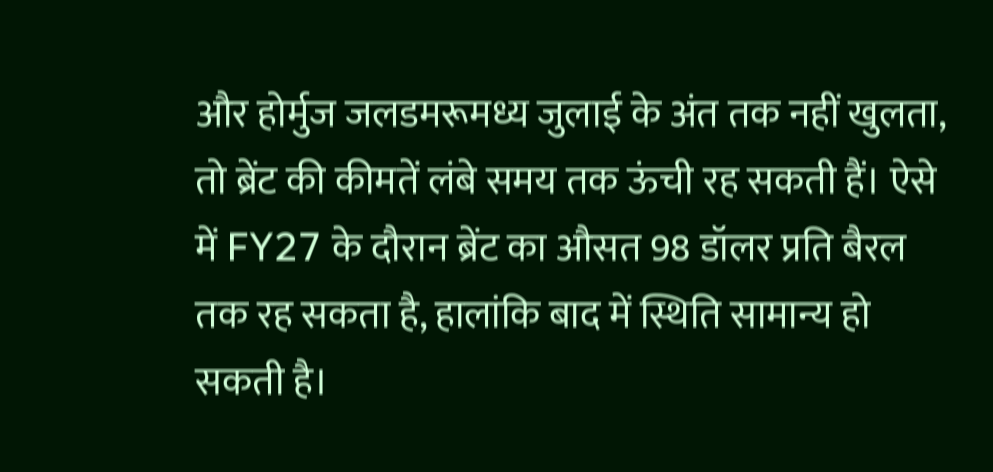और होर्मुज जलडमरूमध्य जुलाई के अंत तक नहीं खुलता, तो ब्रेंट की कीमतें लंबे समय तक ऊंची रह सकती हैं। ऐसे में FY27 के दौरान ब्रेंट का औसत 98 डॉलर प्रति बैरल तक रह सकता है, हालांकि बाद में स्थिति सामान्य हो सकती है।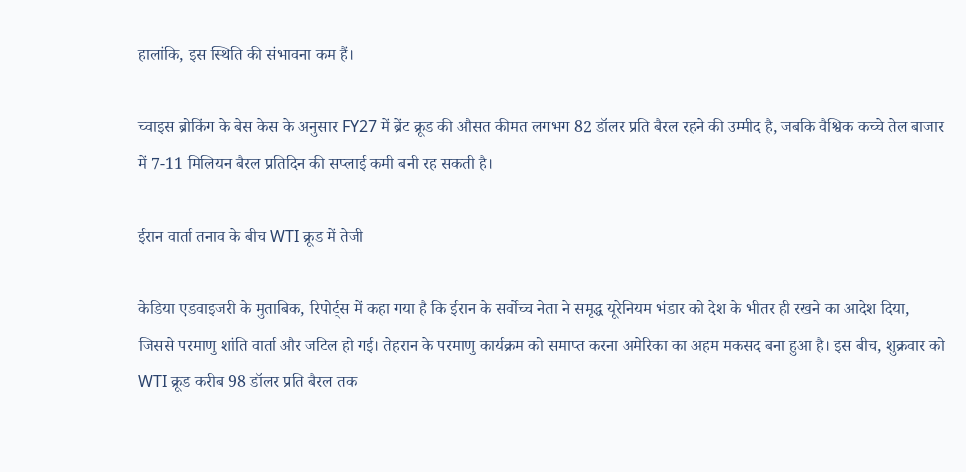हालांकि, इस स्थिति की संभावना कम हैं।

च्वाइस ब्रोकिंग के बेस केस के अनुसार FY27 में ब्रेंट क्रूड की औसत कीमत लगभग 82 डॉलर प्रति बैरल रहने की उम्मीद है, जबकि वैश्विक कच्चे तेल बाजार में 7-11 मिलियन बैरल प्रतिदिन की सप्लाई कमी बनी रह सकती है।

ईरान वार्ता तनाव के बीच WTI क्रूड में तेजी

केडिया एडवाइजरी के मुताबिक, रिपोर्ट्स में कहा गया है कि ईरान के सर्वोच्च नेता ने समृद्ध यूरेनियम भंडार को देश के भीतर ही रखने का आदेश दिया, जिससे परमाणु शांति वार्ता और जटिल हो गई। तेहरान के परमाणु कार्यक्रम को समाप्त करना अमेरिका का अहम मकसद बना हुआ है। इस बीच, शुक्रवार को WTI क्रूड करीब 98 डॉलर प्रति बैरल तक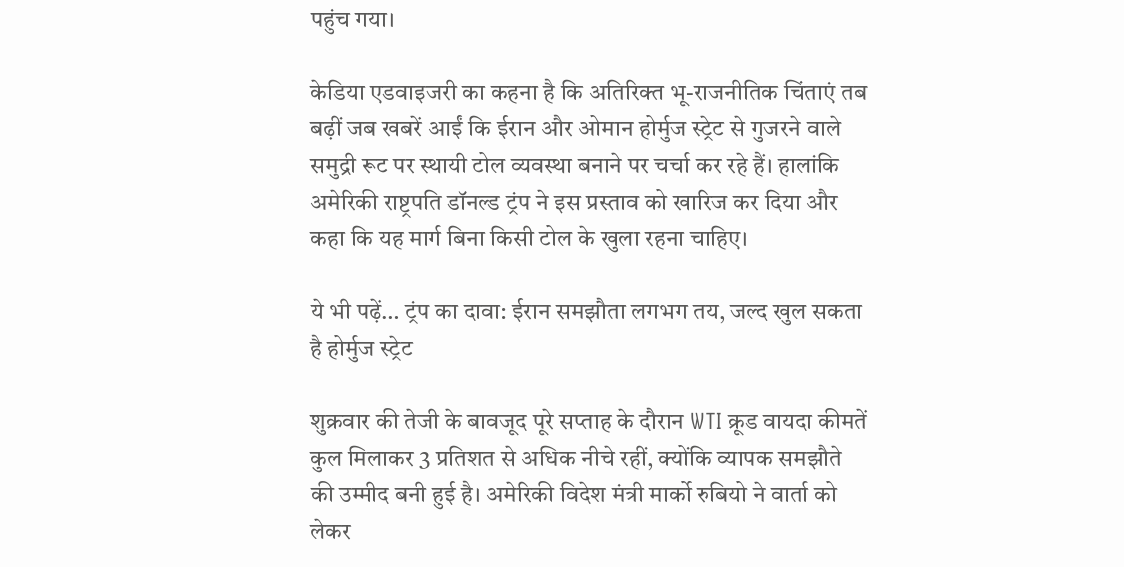पहुंच गया।

केडिया एडवाइजरी का कहना है कि अतिरिक्त भू-राजनीतिक चिंताएं तब बढ़ीं जब खबरें आईं कि ईरान और ओमान होर्मुज स्ट्रेट से गुजरने वाले समुद्री रूट पर स्थायी टोल व्यवस्था बनाने पर चर्चा कर रहे हैं। हालांकि अमेरिकी राष्ट्रपति डॉनल्ड ट्रंप ने इस प्रस्ताव को खारिज कर दिया और कहा कि यह मार्ग बिना किसी टोल के खुला रहना चाहिए।

ये भी पढ़ें… ट्रंप का दावा: ईरान समझौता लगभग तय, जल्द खुल सकता है होर्मुज स्ट्रेट

शुक्रवार की तेजी के बावजूद पूरे सप्ताह के दौरान WTI क्रूड वायदा कीमतें कुल मिलाकर 3 प्रतिशत से अधिक नीचे रहीं, क्योंकि व्यापक समझौते की उम्मीद बनी हुई है। अमेरिकी विदेश मंत्री मार्को रुबियो ने वार्ता को लेकर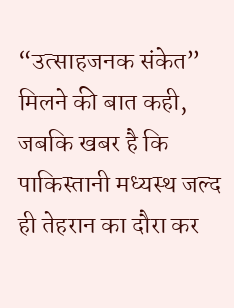“उत्साहजनक संकेत” मिलने की बात कही, जबकि खबर है कि पाकिस्तानी मध्यस्थ जल्द ही तेहरान का दौरा कर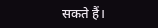सकते हैं।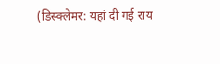(डिस्क्लेमर: यहां दी गई राय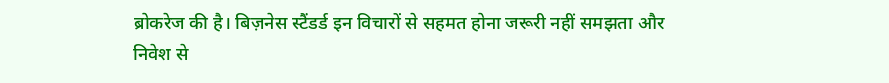ब्रोकरेज की है। बिज़नेस स्टैंडर्ड इन विचारों से सहमत होना जरूरी नहीं समझता और निवेश से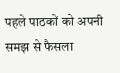पहले पाठकों को अपनी समझ से फैसला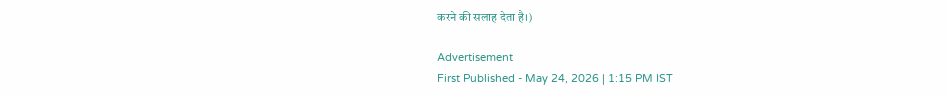करने की सलाह देता है।)

Advertisement
First Published - May 24, 2026 | 1:15 PM IST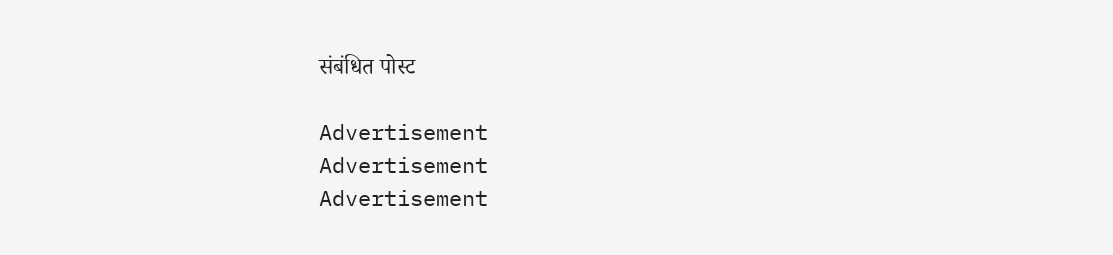संबंधित पोस्ट

Advertisement
Advertisement
Advertisement